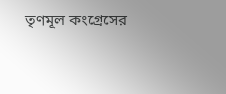তৃণমূল কংগ্রেসের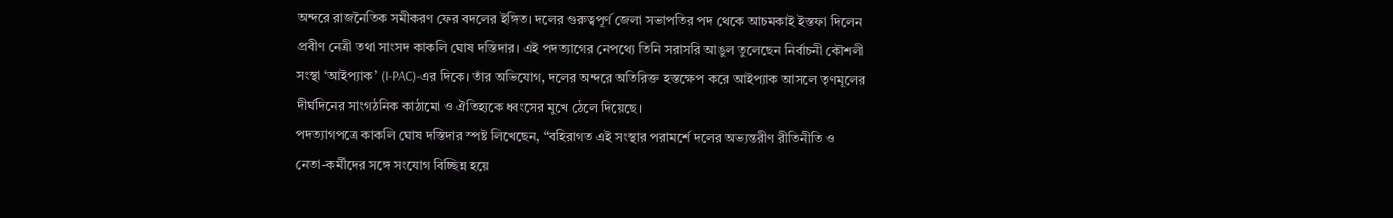অন্দরে রাজনৈতিক সমীকরণ ফের বদলের ইঙ্গিত। দলের গুরুত্বপূর্ণ জেলা সভাপতির পদ থেকে আচমকাই ইস্তফা দিলেন প্রবীণ নেত্রী তথা সাংসদ কাকলি ঘোষ দস্তিদার। এই পদত্যাগের নেপথ্যে তিনি সরাসরি আঙুল তুলেছেন নির্বাচনী কৌশলী সংস্থা ‘আইপ্যাক’ (I-PAC)-এর দিকে। তাঁর অভিযোগ, দলের অন্দরে অতিরিক্ত হস্তক্ষেপ করে আইপ্যাক আসলে তৃণমূলের দীর্ঘদিনের সাংগঠনিক কাঠামো ও ঐতিহ্যকে ধ্বংসের মুখে ঠেলে দিয়েছে।
পদত্যাগপত্রে কাকলি ঘোষ দস্তিদার স্পষ্ট লিখেছেন, “বহিরাগত এই সংস্থার পরামর্শে দলের অভ্যন্তরীণ রীতিনীতি ও নেতা-কর্মীদের সঙ্গে সংযোগ বিচ্ছিন্ন হয়ে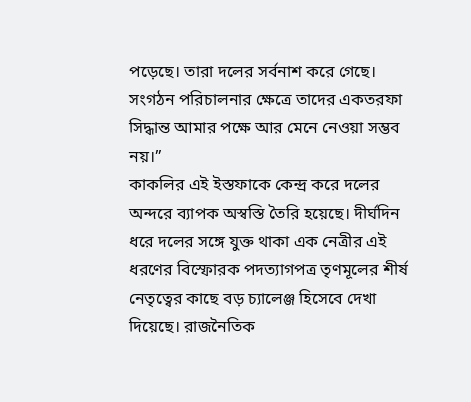পড়েছে। তারা দলের সর্বনাশ করে গেছে। সংগঠন পরিচালনার ক্ষেত্রে তাদের একতরফা সিদ্ধান্ত আমার পক্ষে আর মেনে নেওয়া সম্ভব নয়।”
কাকলির এই ইস্তফাকে কেন্দ্র করে দলের অন্দরে ব্যাপক অস্বস্তি তৈরি হয়েছে। দীর্ঘদিন ধরে দলের সঙ্গে যুক্ত থাকা এক নেত্রীর এই ধরণের বিস্ফোরক পদত্যাগপত্র তৃণমূলের শীর্ষ নেতৃত্বের কাছে বড় চ্যালেঞ্জ হিসেবে দেখা দিয়েছে। রাজনৈতিক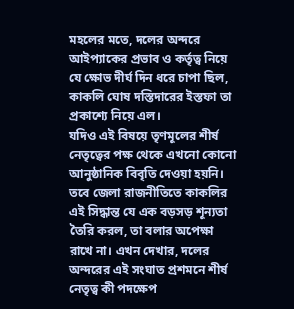মহলের মতে, দলের অন্দরে আইপ্যাকের প্রভাব ও কর্তৃত্ব নিয়ে যে ক্ষোভ দীর্ঘ দিন ধরে চাপা ছিল, কাকলি ঘোষ দস্তিদারের ইস্তফা তা প্রকাশ্যে নিয়ে এল।
যদিও এই বিষয়ে তৃণমূলের শীর্ষ নেতৃত্বের পক্ষ থেকে এখনো কোনো আনুষ্ঠানিক বিবৃতি দেওয়া হয়নি। তবে জেলা রাজনীতিতে কাকলির এই সিদ্ধান্ত যে এক বড়সড় শূন্যতা তৈরি করল, তা বলার অপেক্ষা রাখে না। এখন দেখার, দলের অন্দরের এই সংঘাত প্রশমনে শীর্ষ নেতৃত্ব কী পদক্ষেপ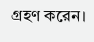গ্রহণ করেন।